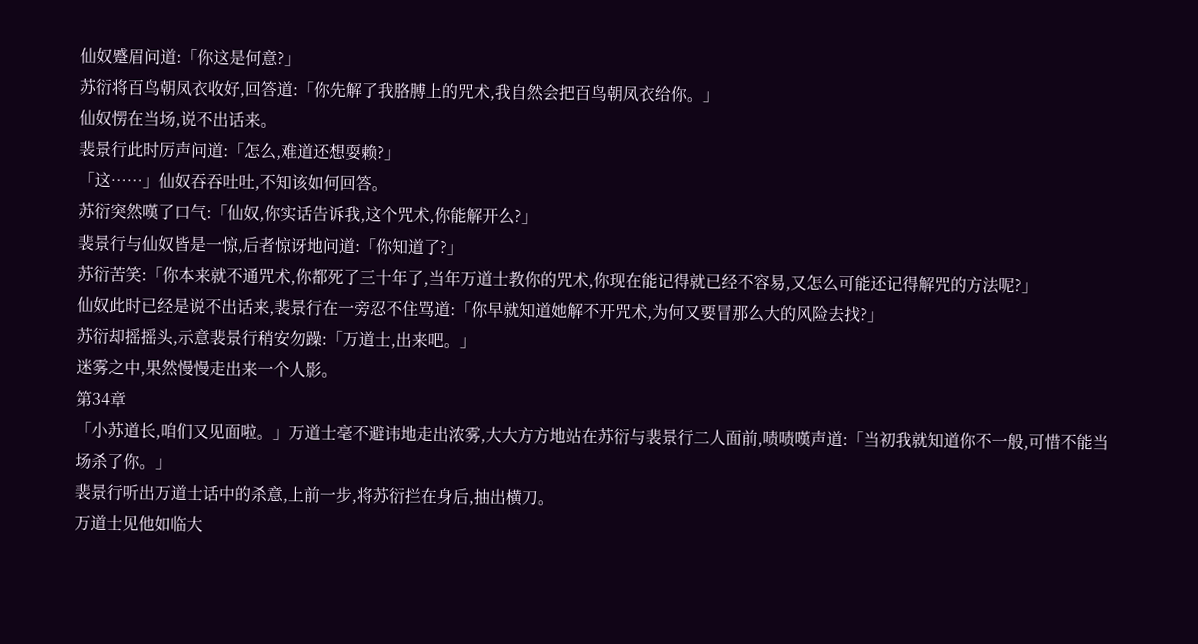仙奴蹙眉问道:「你这是何意?」
苏衍将百鸟朝凤衣收好,回答道:「你先解了我胳膊上的咒术,我自然会把百鸟朝凤衣给你。」
仙奴愣在当场,说不出话来。
裴景行此时厉声问道:「怎么,难道还想耍赖?」
「这……」仙奴吞吞吐吐,不知该如何回答。
苏衍突然嘆了口气:「仙奴,你实话告诉我,这个咒术,你能解开么?」
裴景行与仙奴皆是一惊,后者惊讶地问道:「你知道了?」
苏衍苦笑:「你本来就不通咒术,你都死了三十年了,当年万道士教你的咒术,你现在能记得就已经不容易,又怎么可能还记得解咒的方法呢?」
仙奴此时已经是说不出话来,裴景行在一旁忍不住骂道:「你早就知道她解不开咒术,为何又要冒那么大的风险去找?」
苏衍却摇摇头,示意裴景行稍安勿躁:「万道士,出来吧。」
迷雾之中,果然慢慢走出来一个人影。
第34章
「小苏道长,咱们又见面啦。」万道士毫不避讳地走出浓雾,大大方方地站在苏衍与裴景行二人面前,啧啧嘆声道:「当初我就知道你不一般,可惜不能当场杀了你。」
裴景行听出万道士话中的杀意,上前一步,将苏衍拦在身后,抽出横刀。
万道士见他如临大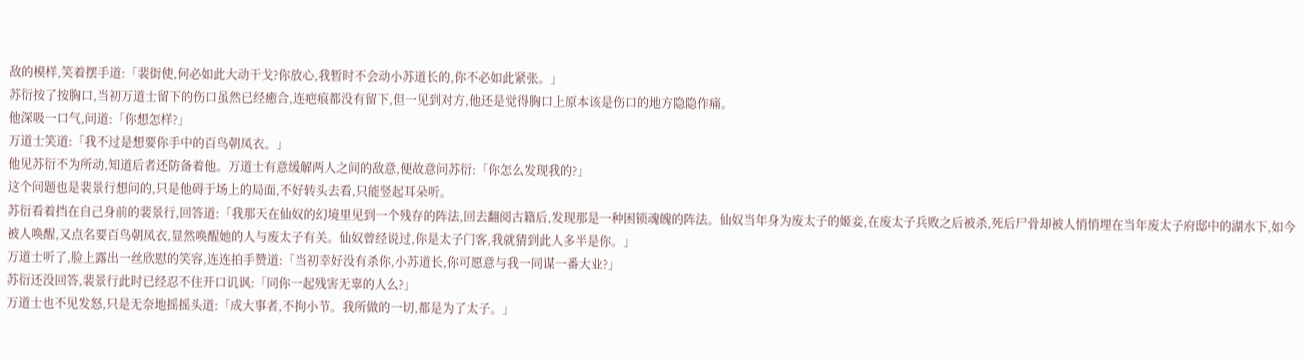敌的模样,笑着摆手道:「裴街使,何必如此大动干戈?你放心,我暂时不会动小苏道长的,你不必如此紧张。」
苏衍按了按胸口,当初万道士留下的伤口虽然已经癒合,连疤痕都没有留下,但一见到对方,他还是觉得胸口上原本该是伤口的地方隐隐作痛。
他深吸一口气,问道:「你想怎样?」
万道士笑道:「我不过是想要你手中的百鸟朝凤衣。」
他见苏衍不为所动,知道后者还防备着他。万道士有意缓解两人之间的敌意,便故意问苏衍:「你怎么发现我的?」
这个问题也是裴景行想问的,只是他碍于场上的局面,不好转头去看,只能竖起耳朵听。
苏衍看着挡在自己身前的裴景行,回答道:「我那天在仙奴的幻境里见到一个残存的阵法,回去翻阅古籍后,发现那是一种困锁魂魄的阵法。仙奴当年身为废太子的姬妾,在废太子兵败之后被杀,死后尸骨却被人悄悄埋在当年废太子府邸中的湖水下,如今被人唤醒,又点名要百鸟朝凤衣,显然唤醒她的人与废太子有关。仙奴曾经说过,你是太子门客,我就猜到此人多半是你。」
万道士听了,脸上露出一丝欣慰的笑容,连连拍手赞道:「当初幸好没有杀你,小苏道长,你可愿意与我一同谋一番大业?」
苏衍还没回答,裴景行此时已经忍不住开口讥讽:「同你一起残害无辜的人么?」
万道士也不见发怒,只是无奈地摇摇头道:「成大事者,不拘小节。我所做的一切,都是为了太子。」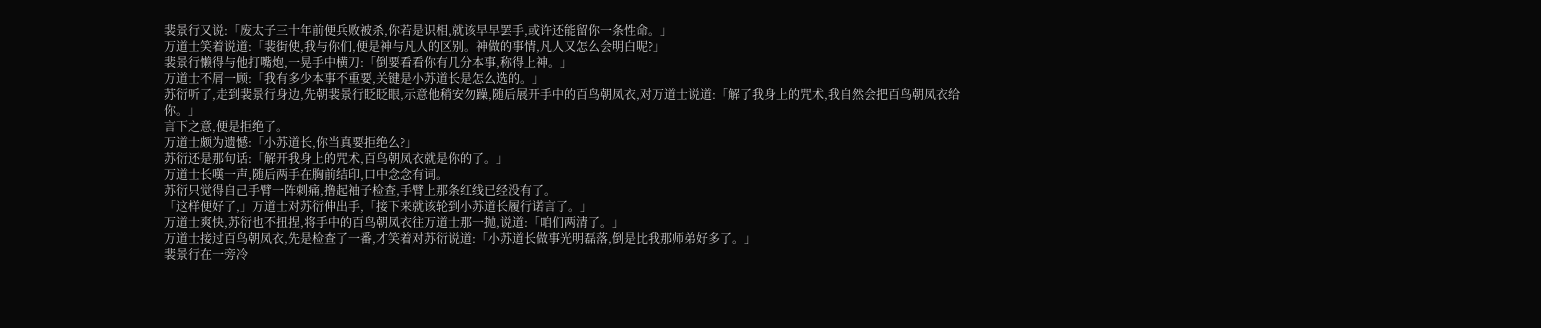裴景行又说:「废太子三十年前便兵败被杀,你若是识相,就该早早罢手,或许还能留你一条性命。」
万道士笑着说道:「裴街使,我与你们,便是神与凡人的区别。神做的事情,凡人又怎么会明白呢?」
裴景行懒得与他打嘴炮,一晃手中横刀:「倒要看看你有几分本事,称得上神。」
万道士不屑一顾:「我有多少本事不重要,关键是小苏道长是怎么选的。」
苏衍听了,走到裴景行身边,先朝裴景行眨眨眼,示意他稍安勿躁,随后展开手中的百鸟朝凤衣,对万道士说道:「解了我身上的咒术,我自然会把百鸟朝凤衣给你。」
言下之意,便是拒绝了。
万道士颇为遗憾:「小苏道长,你当真要拒绝么?」
苏衍还是那句话:「解开我身上的咒术,百鸟朝凤衣就是你的了。」
万道士长嘆一声,随后两手在胸前结印,口中念念有词。
苏衍只觉得自己手臂一阵刺痛,撸起袖子检查,手臂上那条红线已经没有了。
「这样便好了,」万道士对苏衍伸出手,「接下来就该轮到小苏道长履行诺言了。」
万道士爽快,苏衍也不扭捏,将手中的百鸟朝凤衣往万道士那一抛,说道:「咱们两清了。」
万道士接过百鸟朝凤衣,先是检查了一番,才笑着对苏衍说道:「小苏道长做事光明磊落,倒是比我那师弟好多了。」
裴景行在一旁冷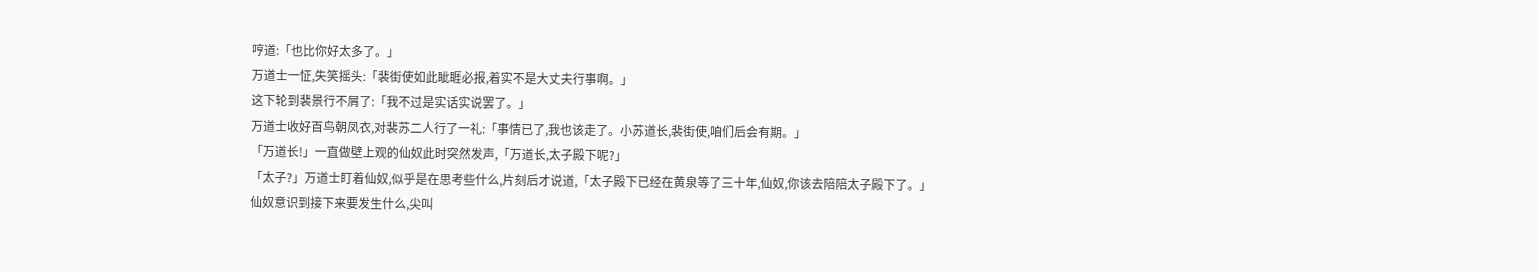哼道:「也比你好太多了。」
万道士一怔,失笑摇头:「裴街使如此眦睚必报,着实不是大丈夫行事啊。」
这下轮到裴景行不屑了:「我不过是实话实说罢了。」
万道士收好百鸟朝凤衣,对裴苏二人行了一礼:「事情已了,我也该走了。小苏道长,裴街使,咱们后会有期。」
「万道长!」一直做壁上观的仙奴此时突然发声,「万道长,太子殿下呢?」
「太子?」万道士盯着仙奴,似乎是在思考些什么,片刻后才说道,「太子殿下已经在黄泉等了三十年,仙奴,你该去陪陪太子殿下了。」
仙奴意识到接下来要发生什么,尖叫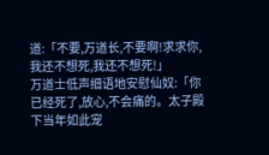道:「不要,万道长,不要啊!求求你,我还不想死,我还不想死!」
万道士低声细语地安慰仙奴:「你已经死了,放心,不会痛的。太子殿下当年如此宠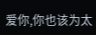爱你,你也该为太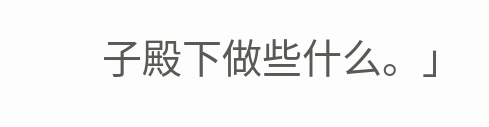子殿下做些什么。」